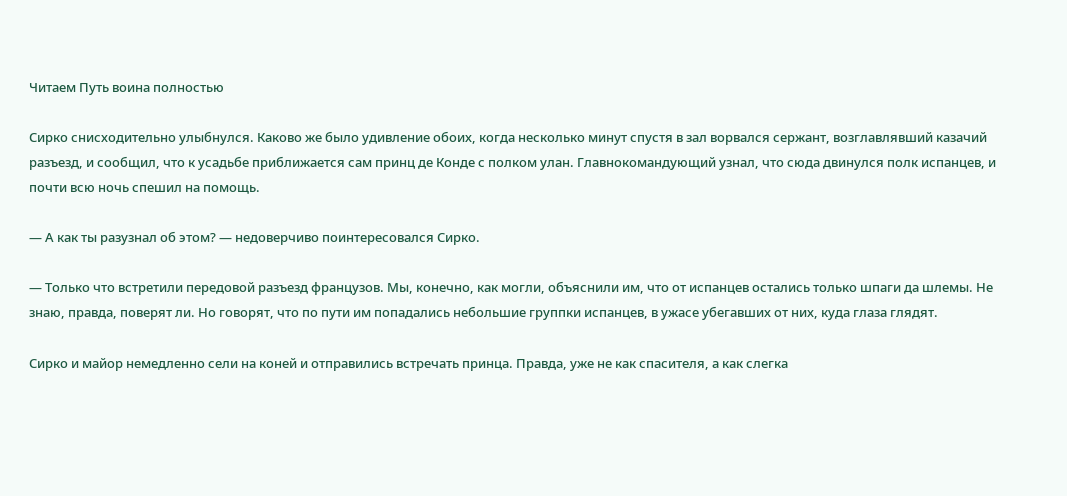Читаем Путь воина полностью

Сирко снисходительно улыбнулся. Каково же было удивление обоих, когда несколько минут спустя в зал ворвался сержант, возглавлявший казачий разъезд, и сообщил, что к усадьбе приближается сам принц де Конде с полком улан. Главнокомандующий узнал, что сюда двинулся полк испанцев, и почти всю ночь спешил на помощь.

— А как ты разузнал об этом? — недоверчиво поинтересовался Сирко.

— Только что встретили передовой разъезд французов. Мы, конечно, как могли, объяснили им, что от испанцев остались только шпаги да шлемы. Не знаю, правда, поверят ли. Но говорят, что по пути им попадались небольшие группки испанцев, в ужасе убегавших от них, куда глаза глядят.

Сирко и майор немедленно сели на коней и отправились встречать принца. Правда, уже не как спасителя, а как слегка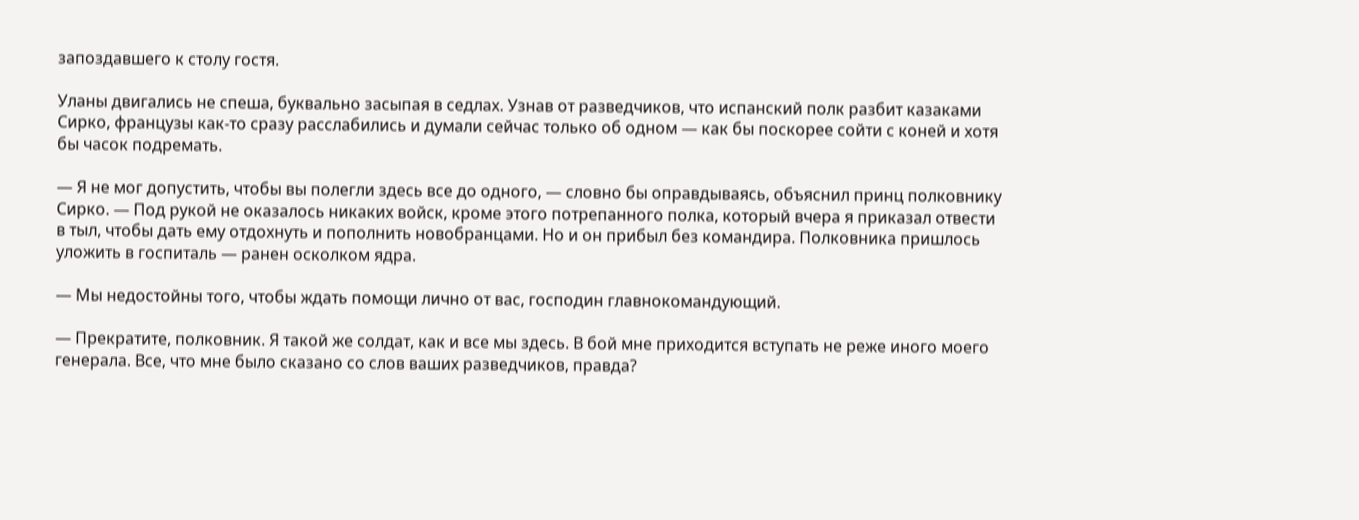запоздавшего к столу гостя.

Уланы двигались не спеша, буквально засыпая в седлах. Узнав от разведчиков, что испанский полк разбит казаками Сирко, французы как-то сразу расслабились и думали сейчас только об одном — как бы поскорее сойти с коней и хотя бы часок подремать.

— Я не мог допустить, чтобы вы полегли здесь все до одного, — словно бы оправдываясь, объяснил принц полковнику Сирко. — Под рукой не оказалось никаких войск, кроме этого потрепанного полка, который вчера я приказал отвести в тыл, чтобы дать ему отдохнуть и пополнить новобранцами. Но и он прибыл без командира. Полковника пришлось уложить в госпиталь — ранен осколком ядра.

— Мы недостойны того, чтобы ждать помощи лично от вас, господин главнокомандующий.

— Прекратите, полковник. Я такой же солдат, как и все мы здесь. В бой мне приходится вступать не реже иного моего генерала. Все, что мне было сказано со слов ваших разведчиков, правда?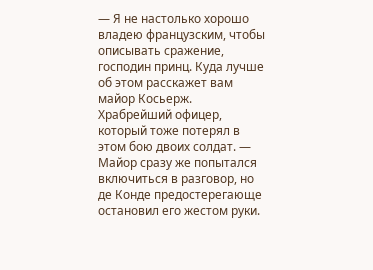— Я не настолько хорошо владею французским, чтобы описывать сражение, господин принц. Куда лучше об этом расскажет вам майор Косьерж. Храбрейший офицер, который тоже потерял в этом бою двоих солдат. — Майор сразу же попытался включиться в разговор, но де Конде предостерегающе остановил его жестом руки.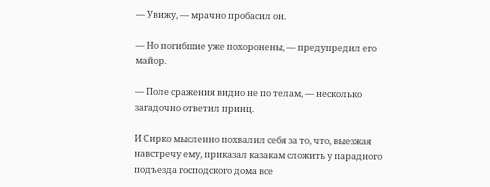— Увижу, — мрачно пробасил он.

— Но погибшие уже похоронены, — предупредил его майор.

— Поле сражения видно не по телам, — несколько загадочно ответил принц.

И Сирко мысленно похвалил себя за то, что, выезжая навстречу ему, приказал казакам сложить у парадного подъезда господского дома все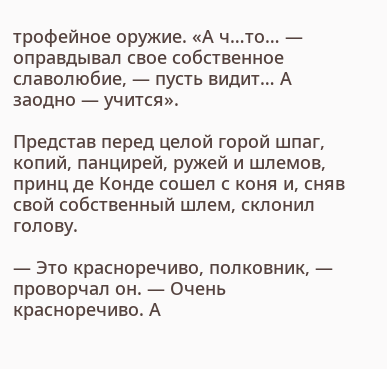трофейное оружие. «А ч…то… — оправдывал свое собственное славолюбие, — пусть видит… А заодно — учится».

Представ перед целой горой шпаг, копий, панцирей, ружей и шлемов, принц де Конде сошел с коня и, сняв свой собственный шлем, склонил голову.

— Это красноречиво, полковник, — проворчал он. — Очень красноречиво. А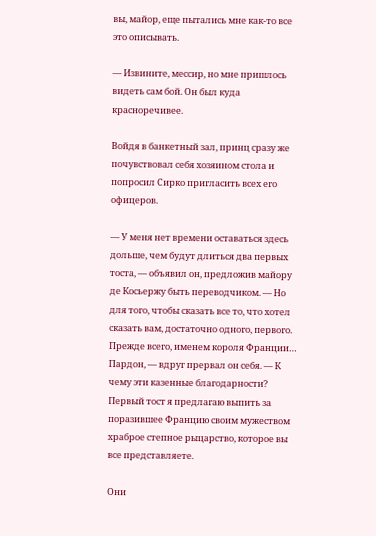вы, майор, еще пытались мне как-то все это описывать.

— Извините, мессир, но мне пришлось видеть сам бой. Он был куда красноречивее.

Войдя в банкетный зал, принц сразу же почувствовал себя хозяином стола и попросил Сирко пригласить всех его офицеров.

— У меня нет времени оставаться здесь дольше, чем будут длиться два первых тоста, — объявил он, предложив майору де Косьержу быть переводчиком. — Но для того, чтобы сказать все то, что хотел сказать вам, достаточно одного, первого. Прежде всего, именем короля Франции… Пардон, — вдруг прервал он себя. — К чему эти казенные благодарности? Первый тост я предлагаю выпить за поразившее Францию своим мужеством храброе степное рыцарство, которое вы все представляете.

Они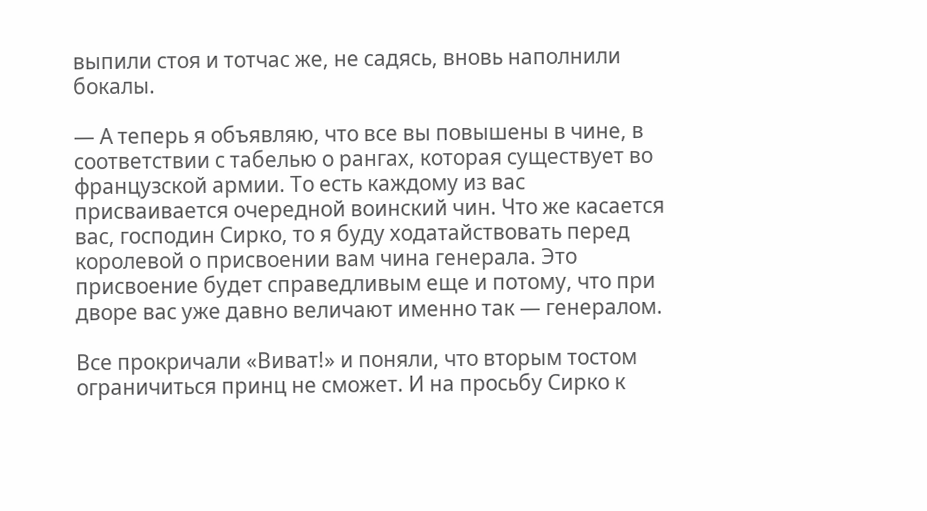выпили стоя и тотчас же, не садясь, вновь наполнили бокалы.

— А теперь я объявляю, что все вы повышены в чине, в соответствии с табелью о рангах, которая существует во французской армии. То есть каждому из вас присваивается очередной воинский чин. Что же касается вас, господин Сирко, то я буду ходатайствовать перед королевой о присвоении вам чина генерала. Это присвоение будет справедливым еще и потому, что при дворе вас уже давно величают именно так — генералом.

Все прокричали «Виват!» и поняли, что вторым тостом ограничиться принц не сможет. И на просьбу Сирко к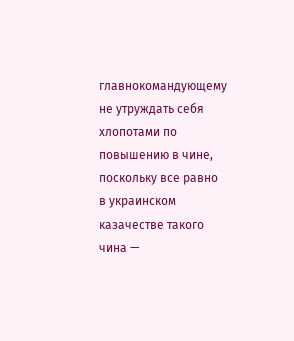главнокомандующему не утруждать себя хлопотами по повышению в чине, поскольку все равно в украинском казачестве такого чина —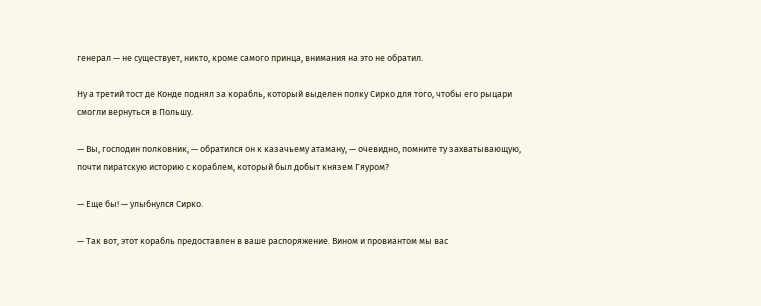генерал — не существует, никто, кроме самого принца, внимания на это не обратил.

Ну а третий тост де Конде поднял за корабль, который выделен полку Сирко для того, чтобы его рыцари смогли вернуться в Польшу.

— Вы, господин полковник, — обратился он к казачьему атаману, — очевидно, помните ту захватывающую, почти пиратскую историю с кораблем, который был добыт князем Гяуром?

— Еще бы! — улыбнулся Сирко.

— Так вот, этот корабль предоставлен в ваше распоряжение. Вином и провиантом мы вас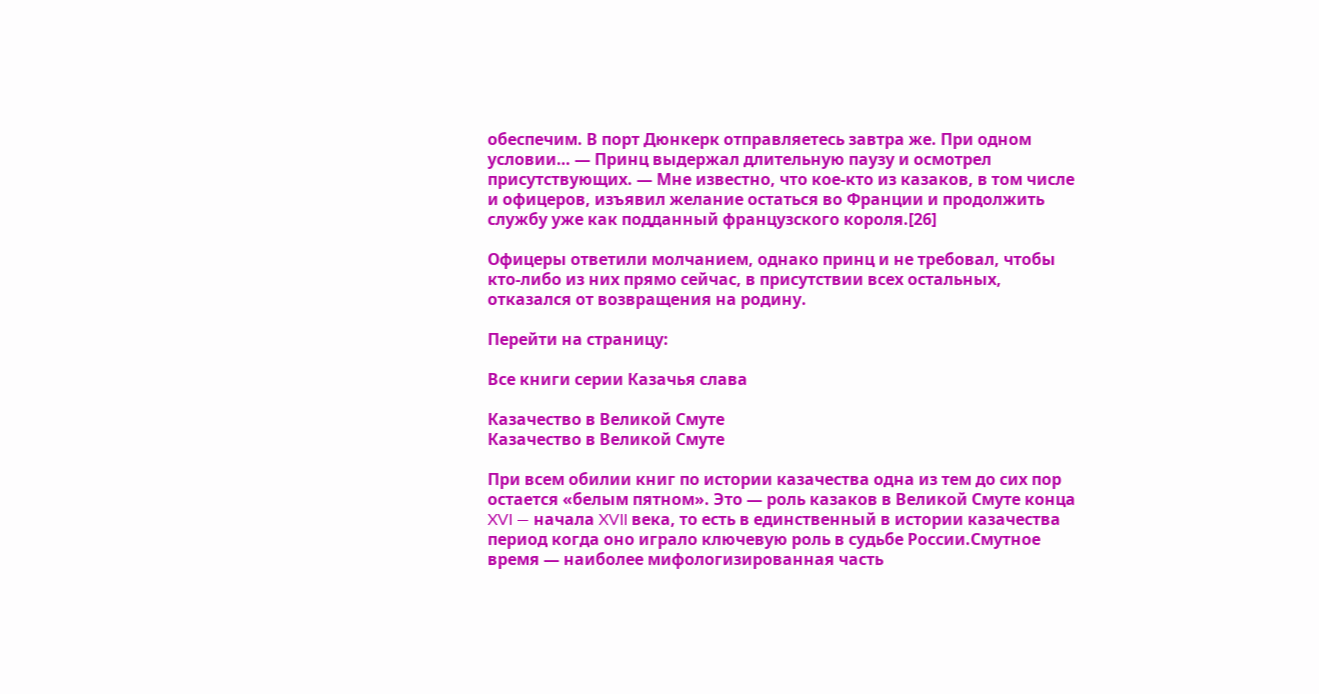обеспечим. В порт Дюнкерк отправляетесь завтра же. При одном условии… — Принц выдержал длительную паузу и осмотрел присутствующих. — Мне известно, что кое-кто из казаков, в том числе и офицеров, изъявил желание остаться во Франции и продолжить службу уже как подданный французского короля.[26]

Офицеры ответили молчанием, однако принц и не требовал, чтобы кто-либо из них прямо сейчас, в присутствии всех остальных, отказался от возвращения на родину.

Перейти на страницу:

Все книги серии Казачья слава

Казачество в Великой Смуте
Казачество в Великой Смуте

При всем обилии книг по истории казачества одна из тем до сих пор остается «белым пятном». Это — роль казаков в Великой Смуте конца XVI — начала XVII века, то есть в единственный в истории казачества период когда оно играло ключевую роль в судьбе России.Смутное время — наиболее мифологизированная часть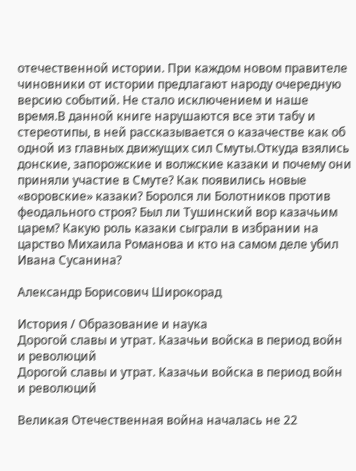отечественной истории. При каждом новом правителе чиновники от истории предлагают народу очередную версию событий. Не стало исключением и наше время.В данной книге нарушаются все эти табу и стереотипы, в ней рассказывается о казачестве как об одной из главных движущих сил Смуты.Откуда взялись донские, запорожские и волжские казаки и почему они приняли участие в Смуте? Как появились новые «воровские» казаки? Боролся ли Болотников против феодального строя? Был ли Тушинский вор казачьим царем? Какую роль казаки сыграли в избрании на царство Михаила Романова и кто на самом деле убил Ивана Сусанина?

Александр Борисович Широкорад

История / Образование и наука
Дорогой славы и утрат. Казачьи войска в период войн и революций
Дорогой славы и утрат. Казачьи войска в период войн и революций

Великая Отечественная война началась не 22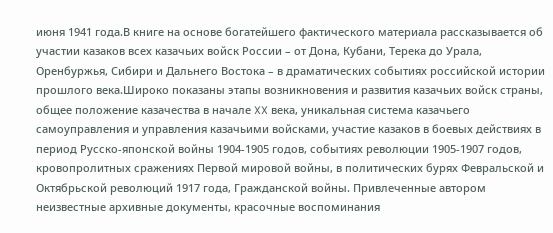июня 1941 года.В книге на основе богатейшего фактического материала рассказывается об участии казаков всех казачьих войск России – от Дона, Кубани, Терека до Урала, Оренбуржья, Сибири и Дальнего Востока – в драматических событиях российской истории прошлого века.Широко показаны этапы возникновения и развития казачьих войск страны, общее положение казачества в начале XX века, уникальная система казачьего самоуправления и управления казачьими войсками, участие казаков в боевых действиях в период Русско-японской войны 1904-1905 годов, событиях революции 1905-1907 годов, кровопролитных сражениях Первой мировой войны, в политических бурях Февральской и Октябрьской революций 1917 года, Гражданской войны. Привлеченные автором неизвестные архивные документы, красочные воспоминания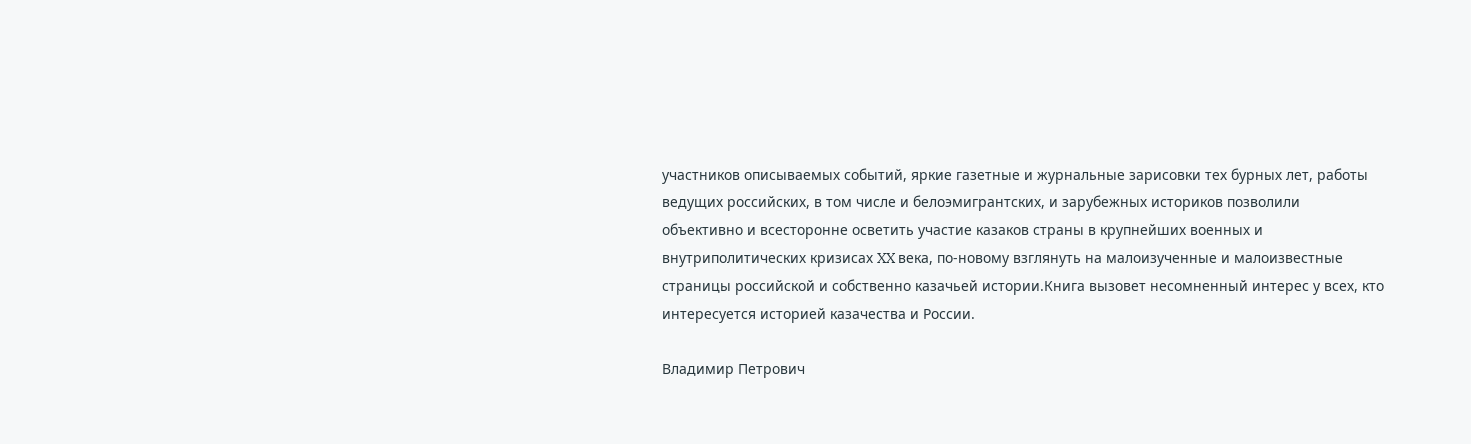участников описываемых событий, яркие газетные и журнальные зарисовки тех бурных лет, работы ведущих российских, в том числе и белоэмигрантских, и зарубежных историков позволили объективно и всесторонне осветить участие казаков страны в крупнейших военных и внутриполитических кризисах XX века, по-новому взглянуть на малоизученные и малоизвестные страницы российской и собственно казачьей истории.Книга вызовет несомненный интерес у всех, кто интересуется историей казачества и России.

Владимир Петрович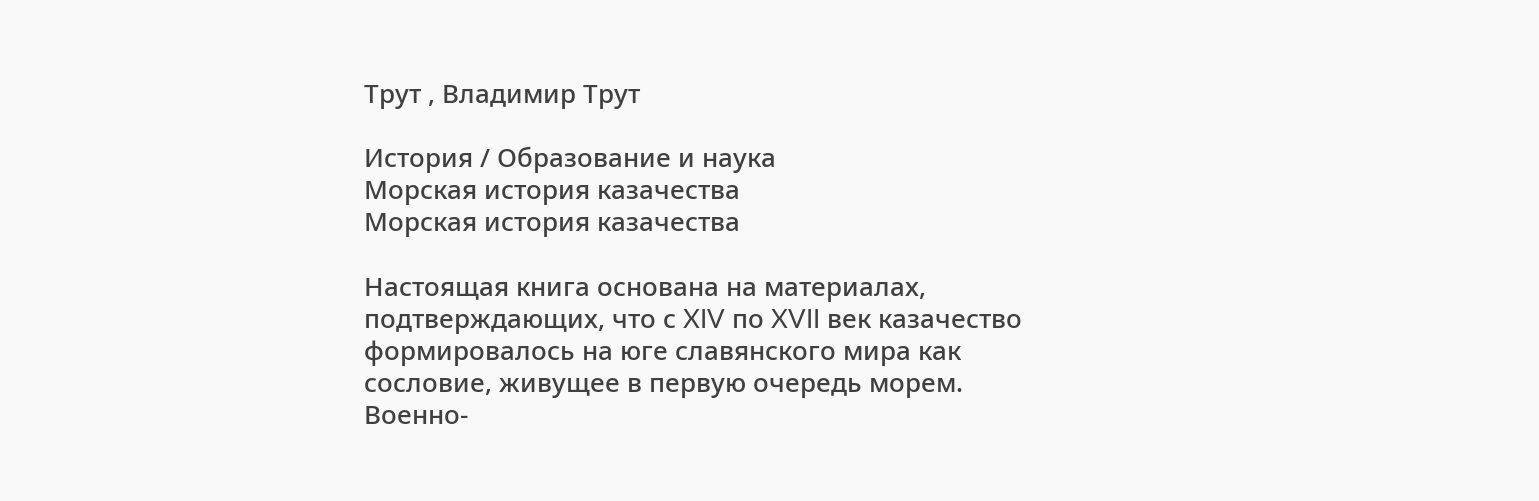Трут , Владимир Трут

История / Образование и наука
Морская история казачества
Морская история казачества

Настоящая книга основана на материалах, подтверждающих, что с XIV по XVII век казачество формировалось на юге славянского мира как сословие, живущее в первую очередь морем. Военно-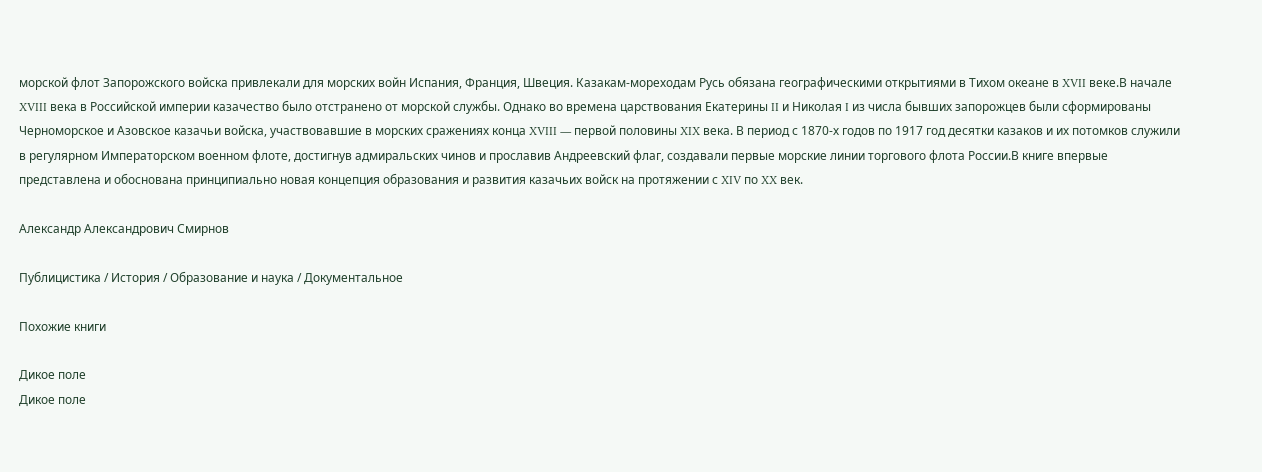морской флот Запорожского войска привлекали для морских войн Испания, Франция, Швеция. Казакам-мореходам Русь обязана географическими открытиями в Тихом океане в XVII веке.В начале XVIII века в Российской империи казачество было отстранено от морской службы. Однако во времена царствования Екатерины II и Николая I из числа бывших запорожцев были сформированы Черноморское и Азовское казачьи войска, участвовавшие в морских сражениях конца XVIII — первой половины XIX века. В период с 1870-х годов по 1917 год десятки казаков и их потомков служили в регулярном Императорском военном флоте, достигнув адмиральских чинов и прославив Андреевский флаг, создавали первые морские линии торгового флота России.В книге впервые представлена и обоснована принципиально новая концепция образования и развития казачьих войск на протяжении с XIV по XX век.

Александр Александрович Смирнов

Публицистика / История / Образование и наука / Документальное

Похожие книги

Дикое поле
Дикое поле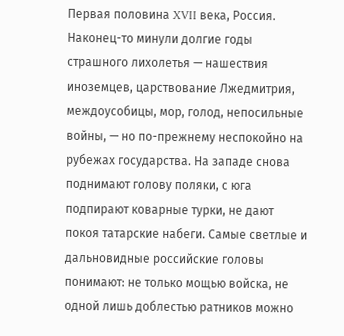Первая половина XVII века, Россия. Наконец-то минули долгие годы страшного лихолетья — нашествия иноземцев, царствование Лжедмитрия, междоусобицы, мор, голод, непосильные войны, — но по-прежнему неспокойно на рубежах государства. На западе снова поднимают голову поляки, с юга подпирают коварные турки, не дают покоя татарские набеги. Самые светлые и дальновидные российские головы понимают: не только мощью войска, не одной лишь доблестью ратников можно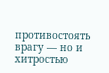противостоять врагу — но и хитростью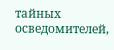тайных осведомителей,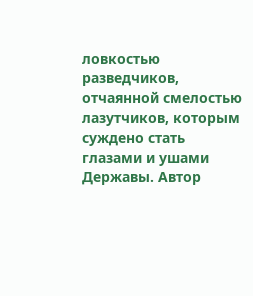ловкостью разведчиков, отчаянной смелостью лазутчиков, которым суждено стать глазами и ушами Державы. Автор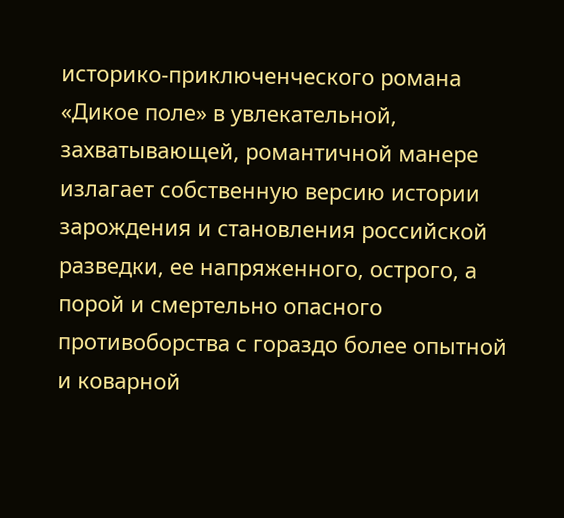историко-приключенческого романа «Дикое поле» в увлекательной, захватывающей, романтичной манере излагает собственную версию истории зарождения и становления российской разведки, ее напряженного, острого, а порой и смертельно опасного противоборства с гораздо более опытной и коварной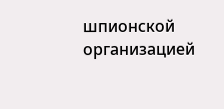шпионской организацией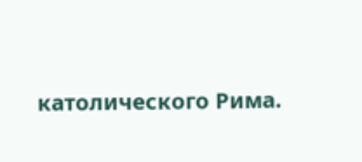католического Рима.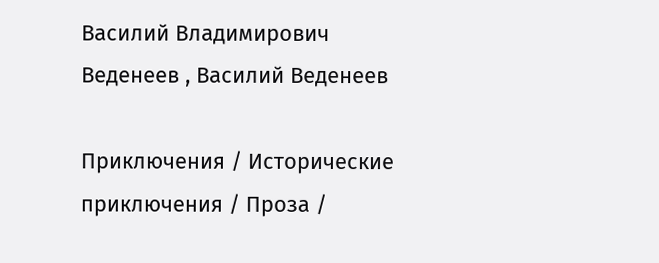Василий Владимирович Веденеев , Василий Веденеев

Приключения / Исторические приключения / Проза /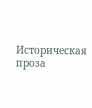Историческая проза